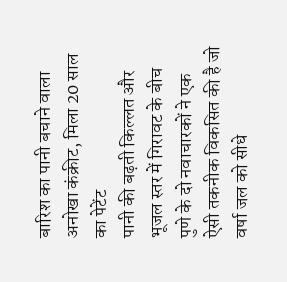बारिश का पानी बचाने वाला अनोखा कंक्रीट, मिला 20 साल का पेटेंट
पानी की बढ़ती किल्लत और भूजल स्तर में गिरावट के बीच पुणे के दो नवाचारकों ने एक ऐसी तकनीक विकसित की है जो वर्षा जल को सीधे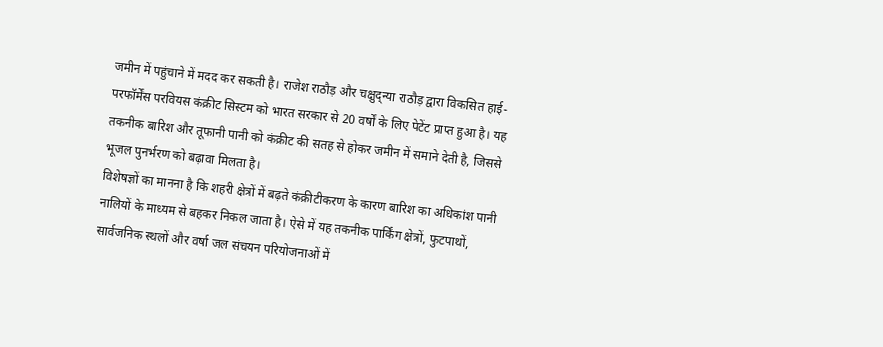जमीन में पहुंचाने में मदद कर सकती है। राजेश राठौड़ और चक्षुद्न्या राठौड़ द्वारा विकसित हाई-परफॉर्मेंस परवियस कंक्रीट सिस्टम को भारत सरकार से 20 वर्षों के लिए पेटेंट प्राप्त हुआ है। यह तकनीक बारिश और तूफानी पानी को कंक्रीट की सतह से होकर जमीन में समाने देती है, जिससे भूजल पुनर्भरण को बढ़ावा मिलता है।
विशेषज्ञों का मानना है कि शहरी क्षेत्रों में बढ़ते कंक्रीटीकरण के कारण बारिश का अधिकांश पानी नालियों के माध्यम से बहकर निकल जाता है। ऐसे में यह तकनीक पार्किंग क्षेत्रों, फुटपाथों, सार्वजनिक स्थलों और वर्षा जल संचयन परियोजनाओं में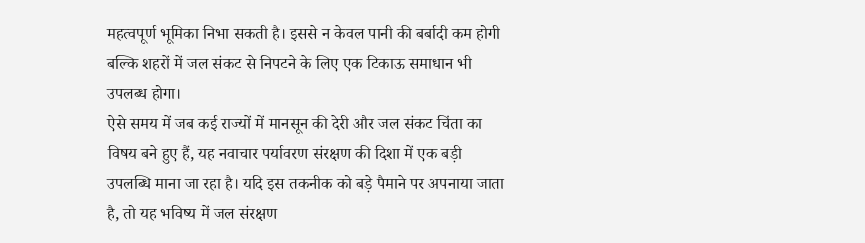महत्वपूर्ण भूमिका निभा सकती है। इससे न केवल पानी की बर्बादी कम होगी बल्कि शहरों में जल संकट से निपटने के लिए एक टिकाऊ समाधान भी उपलब्ध होगा।
ऐसे समय में जब कई राज्यों में मानसून की देरी और जल संकट चिंता का विषय बने हुए हैं, यह नवाचार पर्यावरण संरक्षण की दिशा में एक बड़ी उपलब्धि माना जा रहा है। यदि इस तकनीक को बड़े पैमाने पर अपनाया जाता है, तो यह भविष्य में जल संरक्षण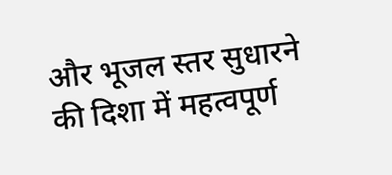और भूजल स्तर सुधारने की दिशा में महत्वपूर्ण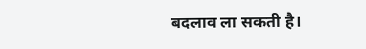बदलाव ला सकती है।